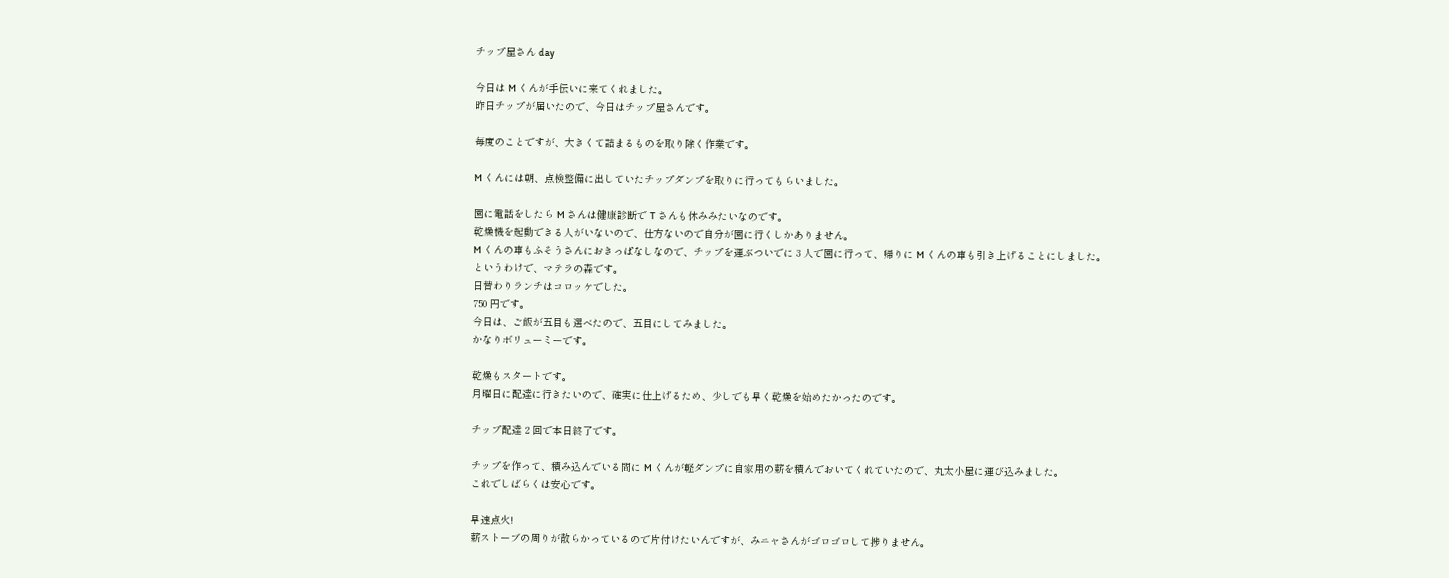チップ屋さん day

今日は M くんが手伝いに来てくれました。
昨日チップが届いたので、今日はチップ屋さんです。

毎度のことですが、大きくて詰まるものを取り除く作業です。

M くんには朝、点検整備に出していたチップダンプを取りに行ってもらいました。

園に電話をしたら M さんは健康診断で T さんも休みみたいなのです。
乾燥機を起動できる人がいないので、仕方ないので自分が園に行くしかありません。
M くんの車もふそうさんにおきっぱなしなので、チップを運ぶついでに 3 人で園に行って、帰りに M くんの車も引き上げることにしました。
というわけで、マテラの森です。
日替わりランチはコロッケでした。
750 円です。
今日は、ご飯が五目も選べたので、五目にしてみました。
かなりボリューミーです。

乾燥もスタートです。
月曜日に配達に行きたいので、確実に仕上げるため、少しでも早く乾燥を始めたかったのです。

チップ配達 2 回で本日終了です。

チップを作って、積み込んでいる間に M くんが軽ダンプに自家用の薪を積んでおいてくれていたので、丸太小屋に運び込みました。
これでしばらくは安心です。

早速点火!
薪ストーブの周りが散らかっているので片付けたいんですが、みニャさんがゴロゴロして捗りません。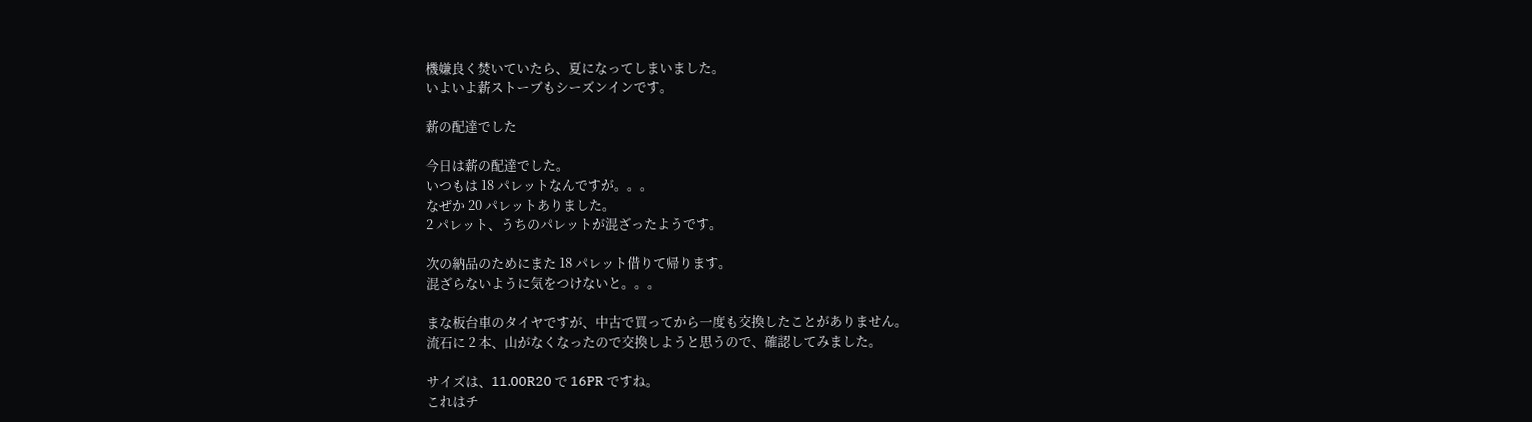機嫌良く焚いていたら、夏になってしまいました。
いよいよ薪ストーブもシーズンインです。

薪の配達でした

今日は薪の配達でした。
いつもは 18 パレットなんですが。。。
なぜか 20 パレットありました。
2 パレット、うちのパレットが混ざったようです。

次の納品のためにまた 18 パレット借りて帰ります。
混ざらないように気をつけないと。。。

まな板台車のタイヤですが、中古で買ってから一度も交換したことがありません。
流石に 2 本、山がなくなったので交換しようと思うので、確認してみました。

サイズは、11.00R20 で 16PR ですね。
これはチ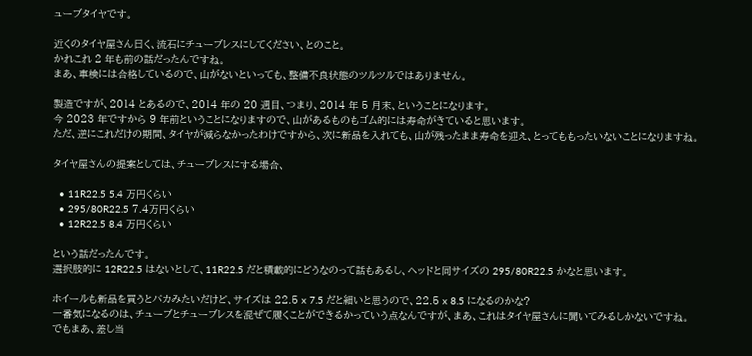ューブタイヤです。

近くのタイヤ屋さん曰く、流石にチューブレスにしてください、とのこと。
かれこれ 2 年も前の話だったんですね。
まあ、車検には合格しているので、山がないといっても、整備不良状態のツルツルではありません。

製造ですが、2014 とあるので、2014 年の 20 週目、つまり、2014 年 5 月末、ということになります。
今 2023 年ですから 9 年前ということになりますので、山があるものもゴム的には寿命がきていると思います。
ただ、逆にこれだけの期間、タイヤが減らなかったわけですから、次に新品を入れても、山が残ったまま寿命を迎え、とってももったいないことになりますね。

タイヤ屋さんの提案としては、チューブレスにする場合、

  • 11R22.5 5.4 万円くらい
  • 295/80R22.5 7.4万円くらい
  • 12R22.5 8.4 万円くらい

という話だったんです。
選択肢的に 12R22.5 はないとして、11R22.5 だと積載的にどうなのって話もあるし、ヘッドと同サイズの 295/80R22.5 かなと思います。

ホイールも新品を買うとバカみたいだけど、サイズは 22.5 x 7.5 だと細いと思うので、22.5 x 8.5 になるのかな?
一番気になるのは、チューブとチューブレスを混ぜて履くことができるかっていう点なんですが、まあ、これはタイヤ屋さんに聞いてみるしかないですね。
でもまあ、差し当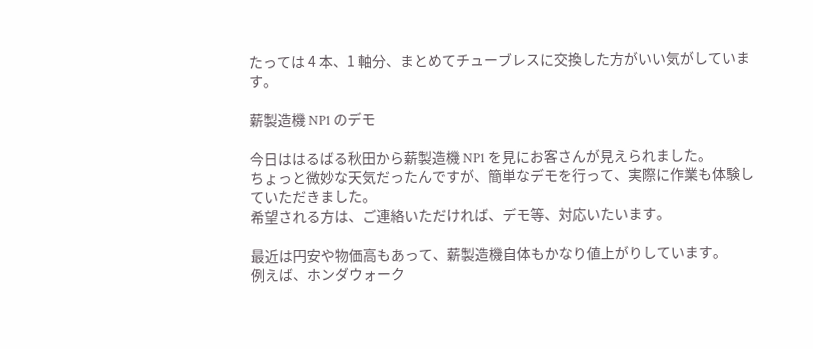たっては 4 本、1 軸分、まとめてチューブレスに交換した方がいい気がしています。

薪製造機 NP1 のデモ

今日ははるばる秋田から薪製造機 NP1 を見にお客さんが見えられました。
ちょっと微妙な天気だったんですが、簡単なデモを行って、実際に作業も体験していただきました。
希望される方は、ご連絡いただければ、デモ等、対応いたいます。

最近は円安や物価高もあって、薪製造機自体もかなり値上がりしています。
例えば、ホンダウォーク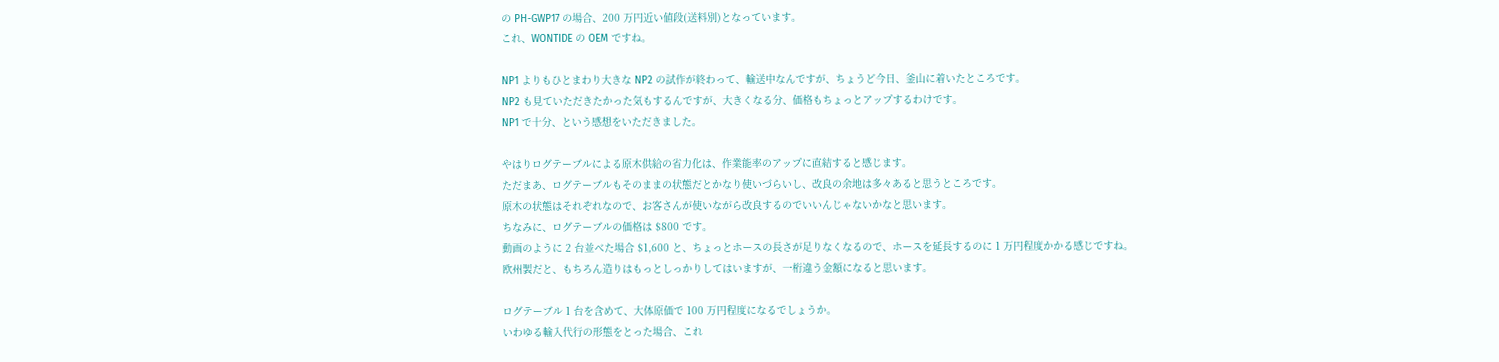の PH-GWP17 の場合、200 万円近い値段(送料別)となっています。
これ、WONTIDE の OEM ですね。

NP1 よりもひとまわり大きな NP2 の試作が終わって、輸送中なんですが、ちょうど今日、釜山に着いたところです。
NP2 も見ていただきたかった気もするんですが、大きくなる分、価格もちょっとアップするわけです。
NP1 で十分、という感想をいただきました。

やはりログテーブルによる原木供給の省力化は、作業能率のアップに直結すると感じます。
ただまあ、ログテーブルもそのままの状態だとかなり使いづらいし、改良の余地は多々あると思うところです。
原木の状態はそれぞれなので、お客さんが使いながら改良するのでいいんじゃないかなと思います。
ちなみに、ログテーブルの価格は $800 です。
動画のように 2 台並べた場合 $1,600 と、ちょっとホースの長さが足りなくなるので、ホースを延長するのに 1 万円程度かかる感じですね。
欧州製だと、もちろん造りはもっとしっかりしてはいますが、一桁違う金額になると思います。

ログテーブル 1 台を含めて、大体原価で 100 万円程度になるでしょうか。
いわゆる輸入代行の形態をとった場合、これ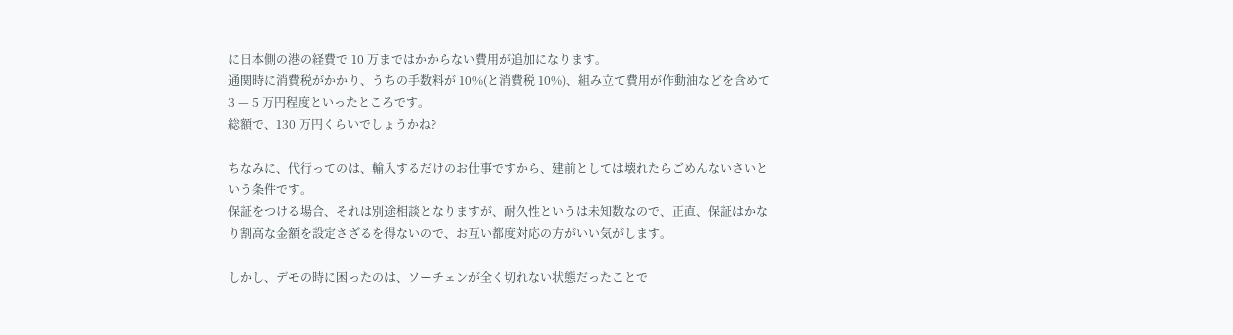に日本側の港の経費で 10 万まではかからない費用が追加になります。
通関時に消費税がかかり、うちの手数料が 10%(と消費税 10%)、組み立て費用が作動油などを含めて 3 — 5 万円程度といったところです。
総額で、130 万円くらいでしょうかね?

ちなみに、代行ってのは、輸入するだけのお仕事ですから、建前としては壊れたらごめんないさいという条件です。
保証をつける場合、それは別途相談となりますが、耐久性というは未知数なので、正直、保証はかなり割高な金額を設定さざるを得ないので、お互い都度対応の方がいい気がします。

しかし、デモの時に困ったのは、ソーチェンが全く切れない状態だったことで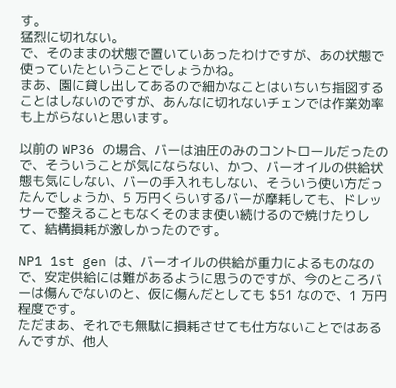す。
猛烈に切れない。
で、そのままの状態で置いていあったわけですが、あの状態で使っていたということでしょうかね。
まあ、園に貸し出してあるので細かなことはいちいち指図することはしないのですが、あんなに切れないチェンでは作業効率も上がらないと思います。

以前の WP36 の場合、バーは油圧のみのコントロールだったので、そういうことが気にならない、かつ、バーオイルの供給状態も気にしない、バーの手入れもしない、そういう使い方だったんでしょうか、5 万円くらいするバーが摩耗しても、ドレッサーで整えることもなくそのまま使い続けるので焼けたりして、結構損耗が激しかったのです。

NP1 1st gen は、バーオイルの供給が重力によるものなので、安定供給には難があるように思うのですが、今のところバーは傷んでないのと、仮に傷んだとしても $51 なので、1 万円程度です。
ただまあ、それでも無駄に損耗させても仕方ないことではあるんですが、他人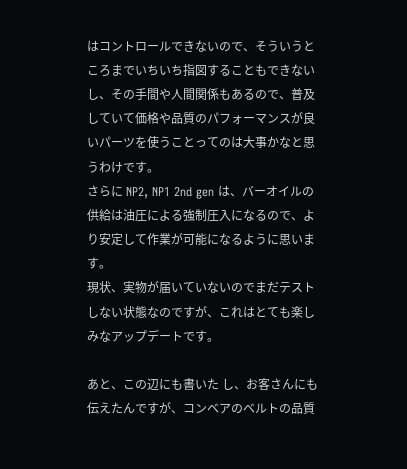はコントロールできないので、そういうところまでいちいち指図することもできないし、その手間や人間関係もあるので、普及していて価格や品質のパフォーマンスが良いパーツを使うことってのは大事かなと思うわけです。
さらに NP2, NP1 2nd gen は、バーオイルの供給は油圧による強制圧入になるので、より安定して作業が可能になるように思います。
現状、実物が届いていないのでまだテストしない状態なのですが、これはとても楽しみなアップデートです。

あと、この辺にも書いた し、お客さんにも伝えたんですが、コンベアのベルトの品質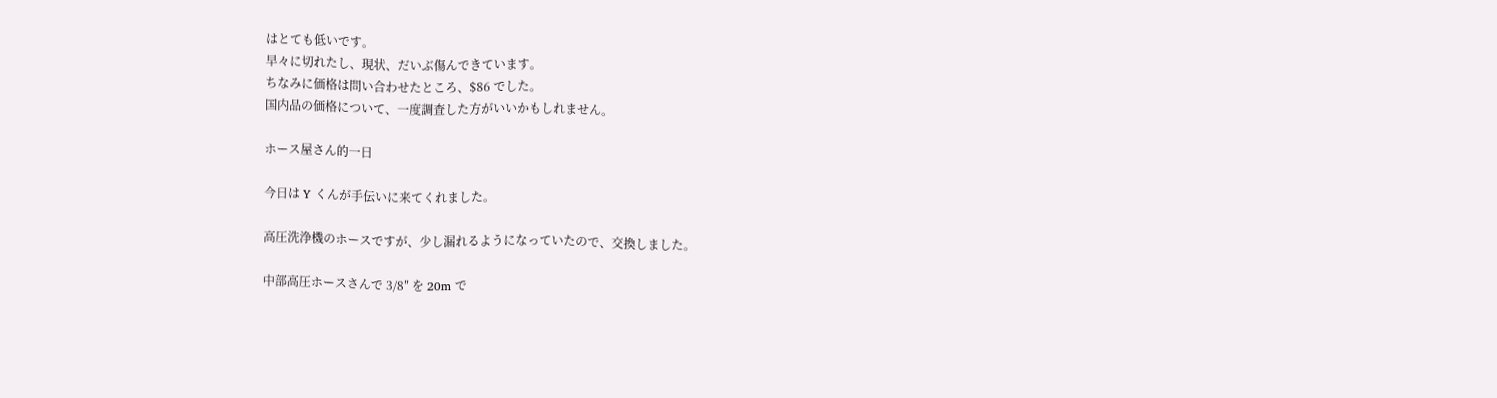はとても低いです。
早々に切れたし、現状、だいぶ傷んできています。
ちなみに価格は問い合わせたところ、$86 でした。
国内品の価格について、一度調査した方がいいかもしれません。

ホース屋さん的一日

今日は Y くんが手伝いに来てくれました。

高圧洗浄機のホースですが、少し漏れるようになっていたので、交換しました。

中部高圧ホースさんで 3/8″ を 20m で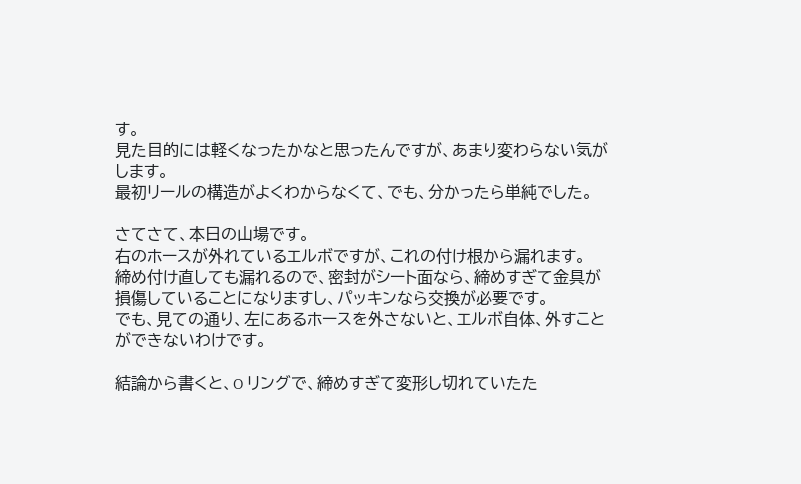す。
見た目的には軽くなったかなと思ったんですが、あまり変わらない気がします。
最初リールの構造がよくわからなくて、でも、分かったら単純でした。

さてさて、本日の山場です。
右のホースが外れているエルボですが、これの付け根から漏れます。
締め付け直しても漏れるので、密封がシート面なら、締めすぎて金具が損傷していることになりますし、パッキンなら交換が必要です。
でも、見ての通り、左にあるホースを外さないと、エルボ自体、外すことができないわけです。

結論から書くと、O リングで、締めすぎて変形し切れていたた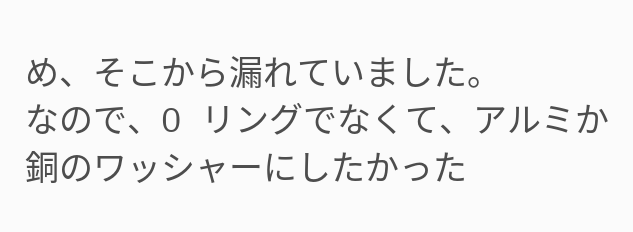め、そこから漏れていました。
なので、O リングでなくて、アルミか銅のワッシャーにしたかった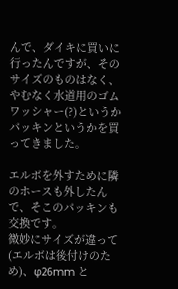んで、ダイキに買いに行ったんですが、そのサイズのものはなく、やむなく水道用のゴムワッシャー(?)というかパッキンというかを買ってきました。

エルボを外すために隣のホースも外したんで、そこのパッキンも交換です。
微妙にサイズが違って(エルボは後付けのため)、φ26mm と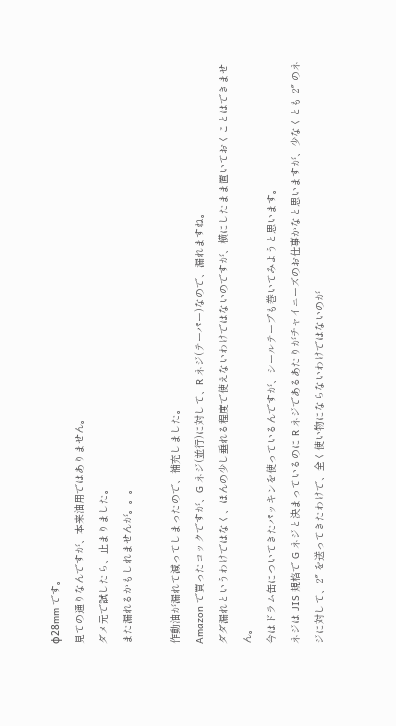φ28mm です。
見ての通りなんですが、本来油用ではありません。
ダメ元で試したら、止まりました。
また漏れるかもしれませんが。。。

作動油が漏れて減ってしまったので、補充しました。
Amazon で買ったコックですが、G ネジ(並行)に対して、R ネジ(テーパー)なので、漏れますね。
ダダ漏れというわけではなく、ほんの少し垂れる程度で使えないわけではないのですが、横にしたまま置いておくことはできません。
今はドラム缶についてきたパッキンを使っているんですが、シールテープも巻いてみようと思います。
ネジは JIS 規格で G ネジと決まっているのに R ネジであるあたりがチャイニーズのお仕事かなと思いますが、少なくとも 2″ のネジに対して、2″ を送ってきたわけで、全く使い物にならないわけではないのが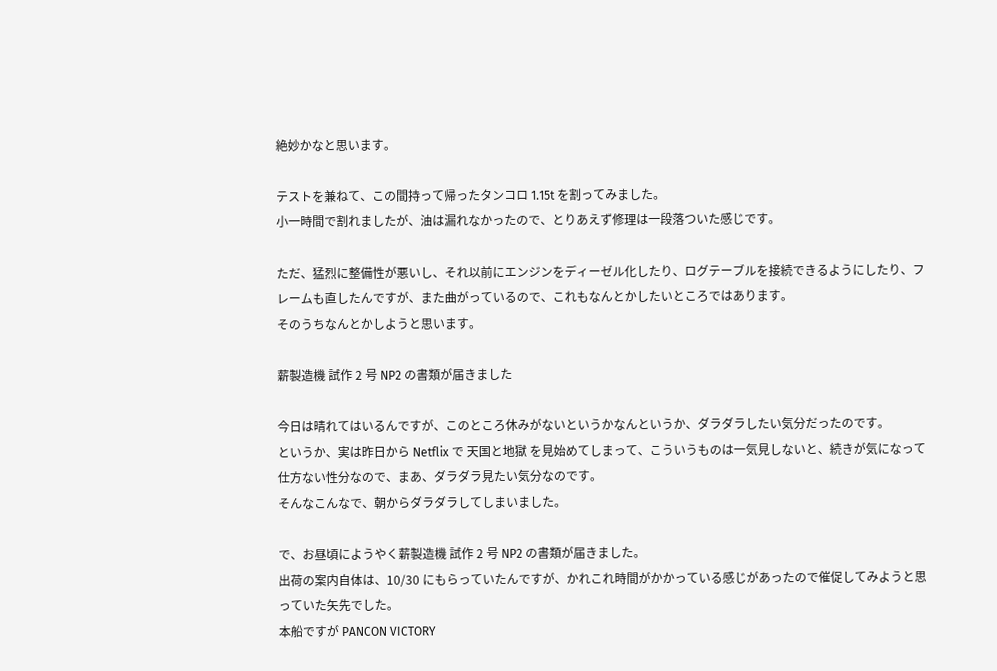絶妙かなと思います。

テストを兼ねて、この間持って帰ったタンコロ 1.15t を割ってみました。
小一時間で割れましたが、油は漏れなかったので、とりあえず修理は一段落ついた感じです。

ただ、猛烈に整備性が悪いし、それ以前にエンジンをディーゼル化したり、ログテーブルを接続できるようにしたり、フレームも直したんですが、また曲がっているので、これもなんとかしたいところではあります。
そのうちなんとかしようと思います。

薪製造機 試作 2 号 NP2 の書類が届きました

今日は晴れてはいるんですが、このところ休みがないというかなんというか、ダラダラしたい気分だったのです。
というか、実は昨日から Netflix で 天国と地獄 を見始めてしまって、こういうものは一気見しないと、続きが気になって仕方ない性分なので、まあ、ダラダラ見たい気分なのです。
そんなこんなで、朝からダラダラしてしまいました。

で、お昼頃にようやく薪製造機 試作 2 号 NP2 の書類が届きました。
出荷の案内自体は、10/30 にもらっていたんですが、かれこれ時間がかかっている感じがあったので催促してみようと思っていた矢先でした。
本船ですが PANCON VICTORY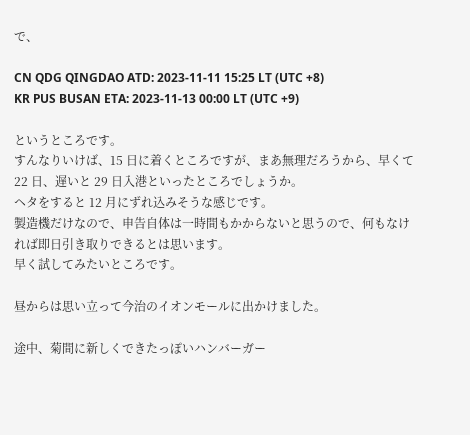で、

CN QDG QINGDAO ATD: 2023-11-11 15:25 LT (UTC +8)
KR PUS BUSAN ETA: 2023-11-13 00:00 LT (UTC +9)

というところです。
すんなりいけば、15 日に着くところですが、まあ無理だろうから、早くて 22 日、遅いと 29 日入港といったところでしょうか。
ヘタをすると 12 月にずれ込みそうな感じです。
製造機だけなので、申告自体は一時間もかからないと思うので、何もなければ即日引き取りできるとは思います。
早く試してみたいところです。

昼からは思い立って今治のイオンモールに出かけました。

途中、菊間に新しくできたっぽいハンバーガー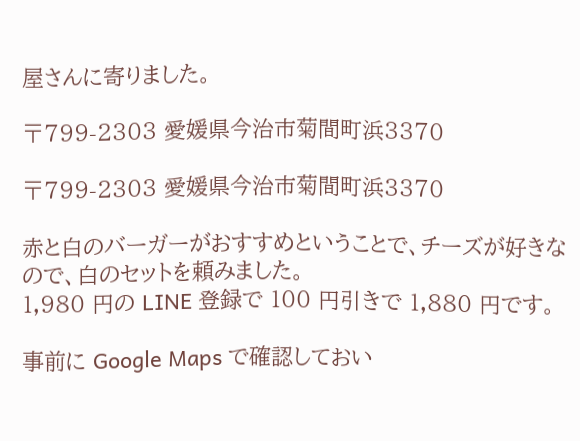屋さんに寄りました。

〒799-2303 愛媛県今治市菊間町浜3370

〒799-2303 愛媛県今治市菊間町浜3370

赤と白のバーガーがおすすめということで、チーズが好きなので、白のセットを頼みました。
1,980 円の LINE 登録で 100 円引きで 1,880 円です。

事前に Google Maps で確認しておい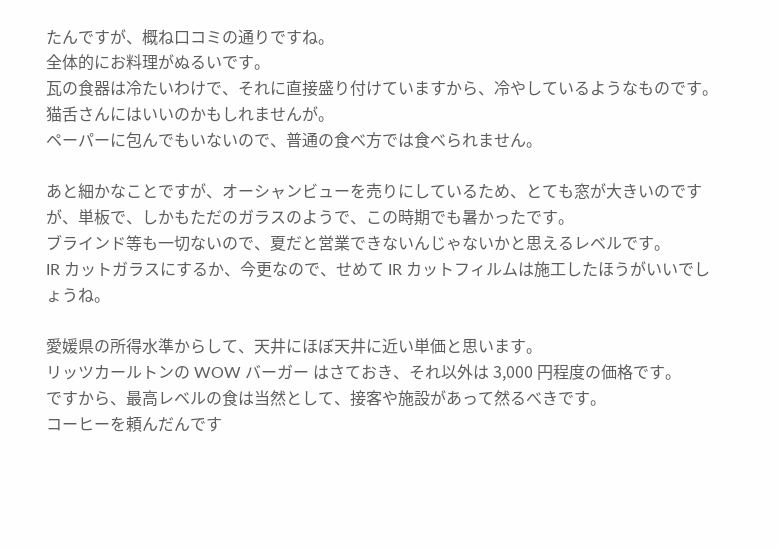たんですが、概ね口コミの通りですね。
全体的にお料理がぬるいです。
瓦の食器は冷たいわけで、それに直接盛り付けていますから、冷やしているようなものです。
猫舌さんにはいいのかもしれませんが。
ペーパーに包んでもいないので、普通の食べ方では食べられません。

あと細かなことですが、オーシャンビューを売りにしているため、とても窓が大きいのですが、単板で、しかもただのガラスのようで、この時期でも暑かったです。
ブラインド等も一切ないので、夏だと営業できないんじゃないかと思えるレベルです。
IR カットガラスにするか、今更なので、せめて IR カットフィルムは施工したほうがいいでしょうね。

愛媛県の所得水準からして、天井にほぼ天井に近い単価と思います。
リッツカールトンの WOW バーガー はさておき、それ以外は 3,000 円程度の価格です。
ですから、最高レベルの食は当然として、接客や施設があって然るべきです。
コーヒーを頼んだんです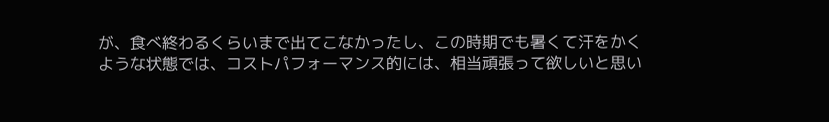が、食べ終わるくらいまで出てこなかったし、この時期でも暑くて汗をかくような状態では、コストパフォーマンス的には、相当頑張って欲しいと思い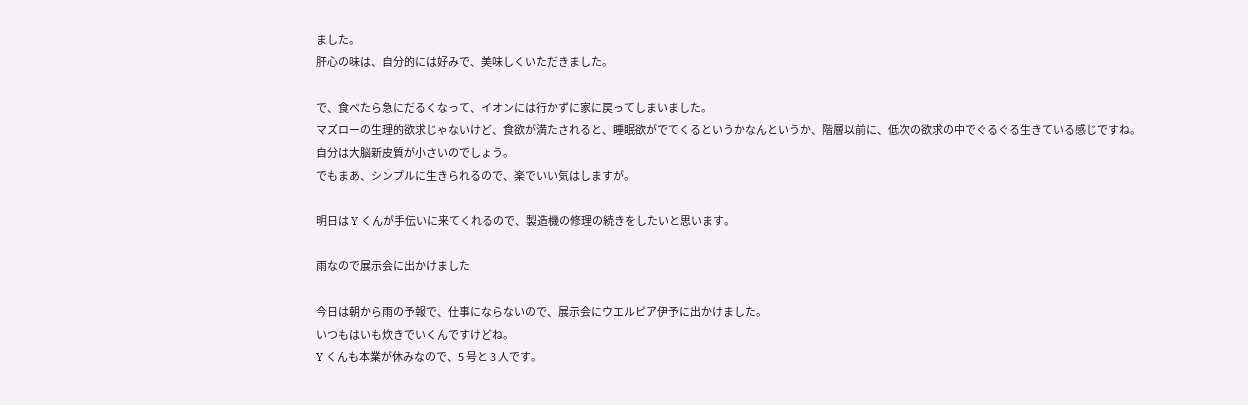ました。
肝心の味は、自分的には好みで、美味しくいただきました。

で、食べたら急にだるくなって、イオンには行かずに家に戻ってしまいました。
マズローの生理的欲求じゃないけど、食欲が満たされると、睡眠欲がでてくるというかなんというか、階層以前に、低次の欲求の中でぐるぐる生きている感じですね。
自分は大脳新皮質が小さいのでしょう。
でもまあ、シンプルに生きられるので、楽でいい気はしますが。

明日は Y くんが手伝いに来てくれるので、製造機の修理の続きをしたいと思います。

雨なので展示会に出かけました

今日は朝から雨の予報で、仕事にならないので、展示会にウエルピア伊予に出かけました。
いつもはいも炊きでいくんですけどね。
Y くんも本業が休みなので、5 号と 3 人です。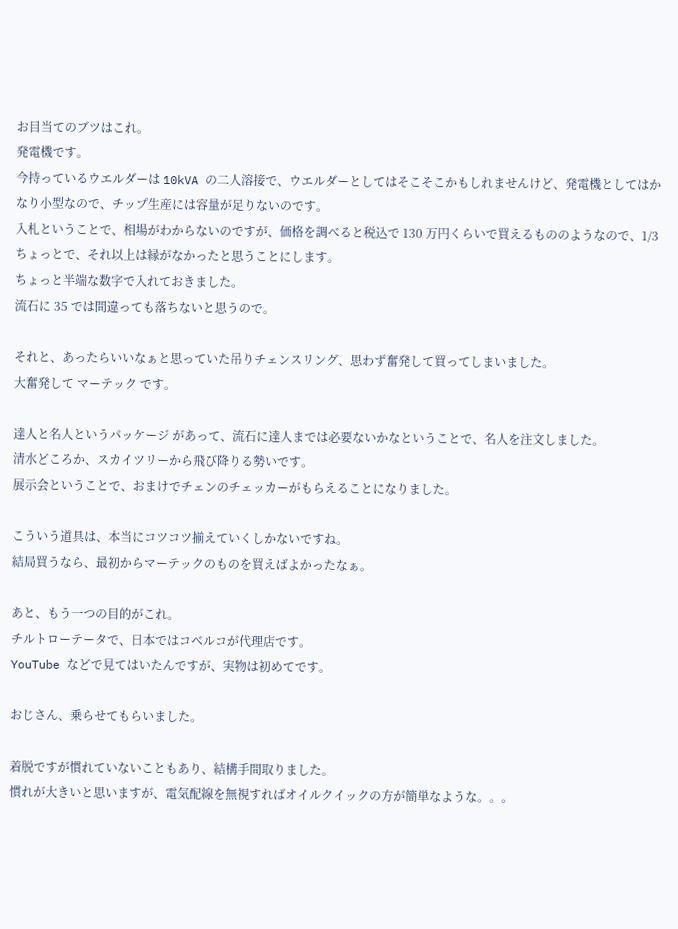お目当てのブツはこれ。
発電機です。
今持っているウエルダーは 10kVA の二人溶接で、ウエルダーとしてはそこそこかもしれませんけど、発電機としてはかなり小型なので、チップ生産には容量が足りないのです。
入札ということで、相場がわからないのですが、価格を調べると税込で 130 万円くらいで買えるもののようなので、1/3 ちょっとで、それ以上は縁がなかったと思うことにします。
ちょっと半端な数字で入れておきました。
流石に 35 では間違っても落ちないと思うので。

それと、あったらいいなぁと思っていた吊りチェンスリング、思わず奮発して買ってしまいました。
大奮発して マーテック です。

達人と名人というパッケージ があって、流石に達人までは必要ないかなということで、名人を注文しました。
清水どころか、スカイツリーから飛び降りる勢いです。
展示会ということで、おまけでチェンのチェッカーがもらえることになりました。

こういう道具は、本当にコツコツ揃えていくしかないですね。
結局買うなら、最初からマーテックのものを買えばよかったなぁ。

あと、もう一つの目的がこれ。
チルトローテータで、日本ではコベルコが代理店です。
YouTube などで見てはいたんですが、実物は初めてです。

おじさん、乗らせてもらいました。

着脱ですが慣れていないこともあり、結構手間取りました。
慣れが大きいと思いますが、電気配線を無視すればオイルクイックの方が簡単なような。。。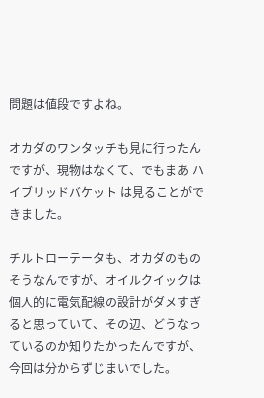問題は値段ですよね。

オカダのワンタッチも見に行ったんですが、現物はなくて、でもまあ ハイブリッドバケット は見ることができました。

チルトローテータも、オカダのものそうなんですが、オイルクイックは個人的に電気配線の設計がダメすぎると思っていて、その辺、どうなっているのか知りたかったんですが、今回は分からずじまいでした。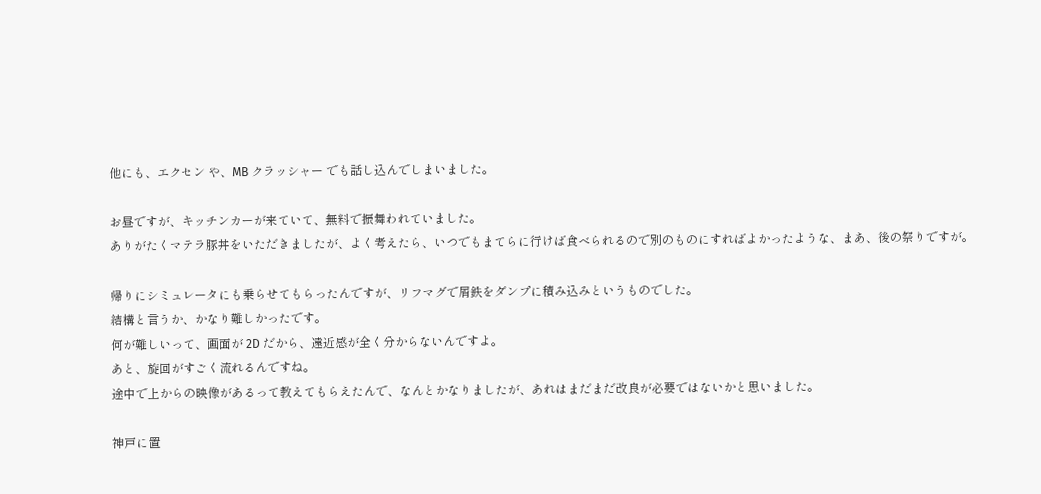他にも、エクセン や、MB クラッシャー でも話し込んでしまいました。

お昼ですが、キッチンカーが来ていて、無料で振舞われていました。
ありがたくマテラ豚丼をいただきましたが、よく考えたら、いつでもまてらに行けば食べられるので別のものにすればよかったような、まあ、後の祭りですが。

帰りにシミュレータにも乗らせてもらったんですが、リフマグで屑鉄をダンプに積み込みというものでした。
結構と言うか、かなり難しかったです。
何が難しいって、画面が 2D だから、遠近感が全く分からないんですよ。
あと、旋回がすごく流れるんですね。
途中で上からの映像があるって教えてもらえたんで、なんとかなりましたが、あれはまだまだ改良が必要ではないかと思いました。

神戸に置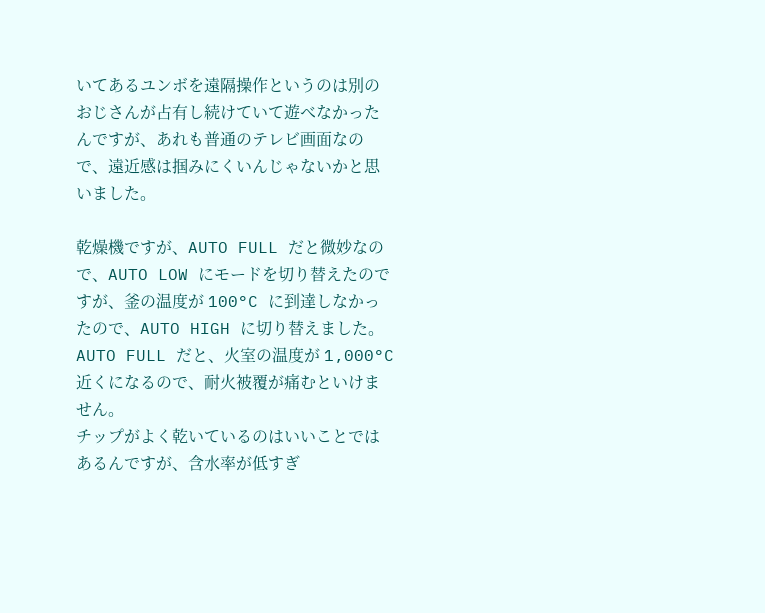いてあるユンボを遠隔操作というのは別のおじさんが占有し続けていて遊べなかったんですが、あれも普通のテレビ画面なので、遠近感は掴みにくいんじゃないかと思いました。

乾燥機ですが、AUTO FULL だと微妙なので、AUTO LOW にモードを切り替えたのですが、釜の温度が 100°C に到達しなかったので、AUTO HIGH に切り替えました。AUTO FULL だと、火室の温度が 1,000°C 近くになるので、耐火被覆が痛むといけません。
チップがよく乾いているのはいいことではあるんですが、含水率が低すぎ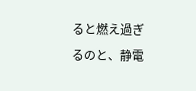ると燃え過ぎるのと、静電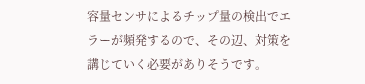容量センサによるチップ量の検出でエラーが頻発するので、その辺、対策を講じていく必要がありそうです。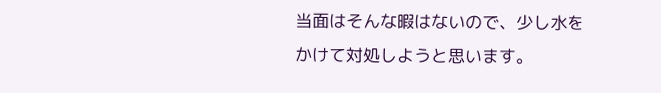当面はそんな暇はないので、少し水をかけて対処しようと思います。